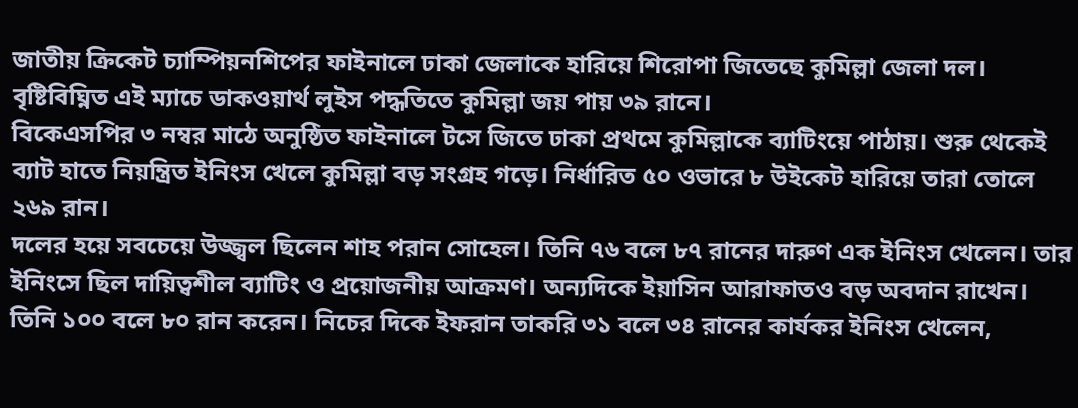জাতীয় ক্রিকেট চ্যাম্পিয়নশিপের ফাইনালে ঢাকা জেলাকে হারিয়ে শিরোপা জিতেছে কুমিল্লা জেলা দল। বৃষ্টিবিঘ্নিত এই ম্যাচে ডাকওয়ার্থ লুইস পদ্ধতিতে কুমিল্লা জয় পায় ৩৯ রানে।
বিকেএসপির ৩ নম্বর মাঠে অনুষ্ঠিত ফাইনালে টসে জিতে ঢাকা প্রথমে কুমিল্লাকে ব্যাটিংয়ে পাঠায়। শুরু থেকেই ব্যাট হাতে নিয়ন্ত্রিত ইনিংস খেলে কুমিল্লা বড় সংগ্রহ গড়ে। নির্ধারিত ৫০ ওভারে ৮ উইকেট হারিয়ে তারা তোলে ২৬৯ রান।
দলের হয়ে সবচেয়ে উজ্জ্বল ছিলেন শাহ পরান সোহেল। তিনি ৭৬ বলে ৮৭ রানের দারুণ এক ইনিংস খেলেন। তার ইনিংসে ছিল দায়িত্বশীল ব্যাটিং ও প্রয়োজনীয় আক্রমণ। অন্যদিকে ইয়াসিন আরাফাতও বড় অবদান রাখেন। তিনি ১০০ বলে ৮০ রান করেন। নিচের দিকে ইফরান তাকরি ৩১ বলে ৩৪ রানের কার্যকর ইনিংস খেলেন,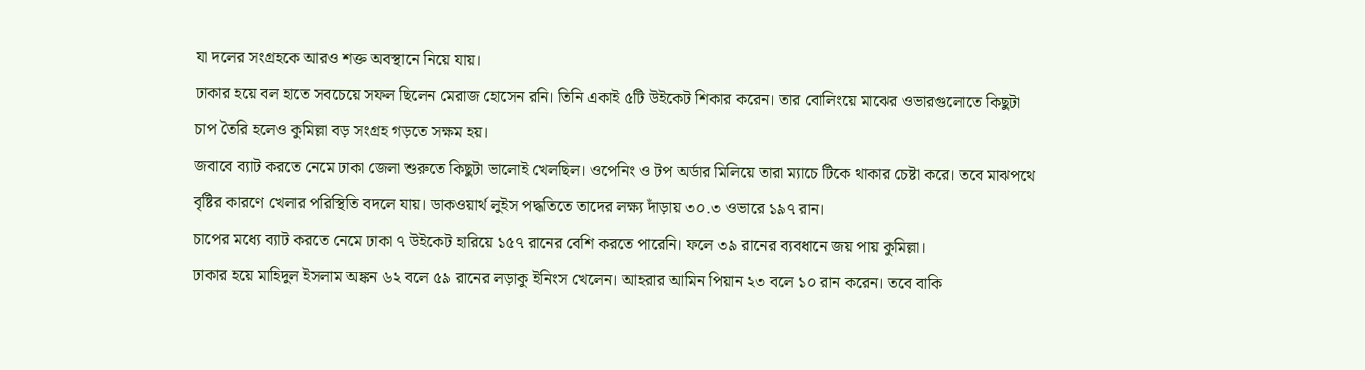যা দলের সংগ্রহকে আরও শক্ত অবস্থানে নিয়ে যায়।
ঢাকার হয়ে বল হাতে সবচেয়ে সফল ছিলেন মেরাজ হোসেন রনি। তিনি একাই ৫টি উইকেট শিকার করেন। তার বোলিংয়ে মাঝের ওভারগুলোতে কিছুটা চাপ তৈরি হলেও কুমিল্লা বড় সংগ্রহ গড়তে সক্ষম হয়।
জবাবে ব্যাট করতে নেমে ঢাকা জেলা শুরুতে কিছুটা ভালোই খেলছিল। ওপেনিং ও টপ অর্ডার মিলিয়ে তারা ম্যাচে টিকে থাকার চেষ্টা করে। তবে মাঝপথে বৃষ্টির কারণে খেলার পরিস্থিতি বদলে যায়। ডাকওয়ার্থ লুইস পদ্ধতিতে তাদের লক্ষ্য দাঁড়ায় ৩০.৩ ওভারে ১৯৭ রান।
চাপের মধ্যে ব্যাট করতে নেমে ঢাকা ৭ উইকেট হারিয়ে ১৫৭ রানের বেশি করতে পারেনি। ফলে ৩৯ রানের ব্যবধানে জয় পায় কুমিল্লা।
ঢাকার হয়ে মাহিদুল ইসলাম অঙ্কন ৬২ বলে ৫৯ রানের লড়াকু ইনিংস খেলেন। আহরার আমিন পিয়ান ২৩ বলে ১০ রান করেন। তবে বাকি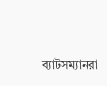ব্যাটসম্যানরা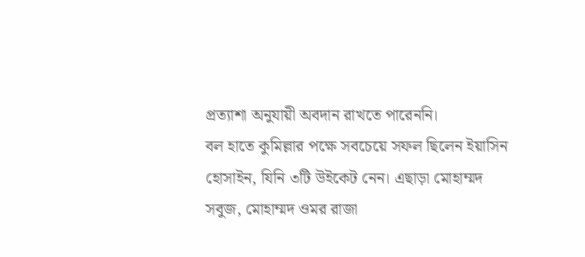প্রত্যাশা অনুযায়ী অবদান রাখতে পারেননি।
বল হাতে কুমিল্লার পক্ষে সবচেয়ে সফল ছিলেন ইয়াসিন হোসাইন, যিনি ৩টি উইকেট নেন। এছাড়া মোহাম্মদ সবুজ, মোহাম্মদ ওমর রাজা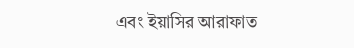এবং ইয়াসির আরাফাত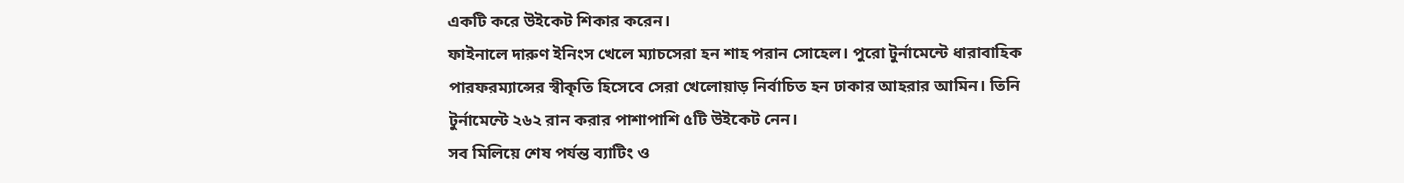একটি করে উইকেট শিকার করেন।
ফাইনালে দারুণ ইনিংস খেলে ম্যাচসেরা হন শাহ পরান সোহেল। পুরো টুর্নামেন্টে ধারাবাহিক পারফরম্যান্সের স্বীকৃতি হিসেবে সেরা খেলোয়াড় নির্বাচিত হন ঢাকার আহরার আমিন। তিনি টুর্নামেন্টে ২৬২ রান করার পাশাপাশি ৫টি উইকেট নেন।
সব মিলিয়ে শেষ পর্যন্ত ব্যাটিং ও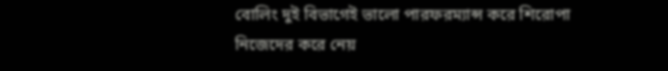বোলিং দুই বিভাগেই ভালো পারফরম্যান্স করে শিরোপা নিজেদের করে নেয়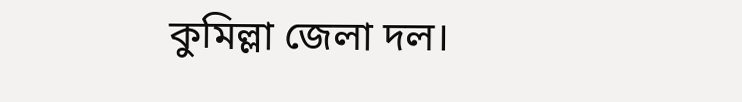কুমিল্লা জেলা দল।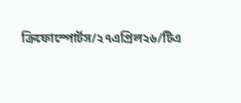ক্রিফোস্পোর্টস/২৭এপ্রিল২৬/টিএ